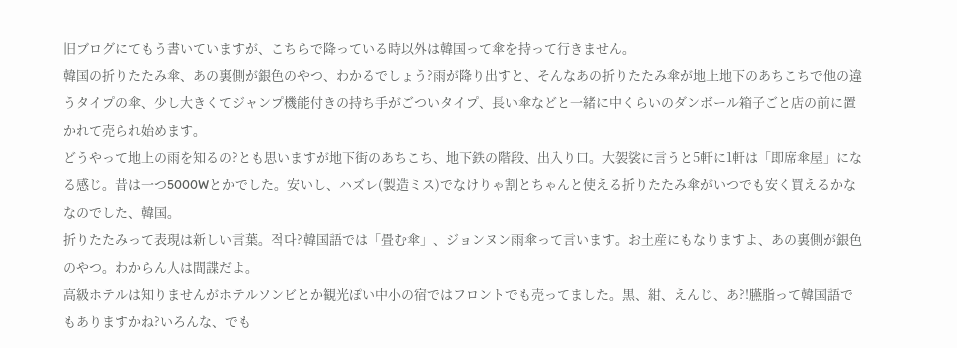旧ブログにてもう書いていますが、こちらで降っている時以外は韓国って傘を持って行きません。
韓国の折りたたみ傘、あの裏側が銀色のやつ、わかるでしょう?雨が降り出すと、そんなあの折りたたみ傘が地上地下のあちこちで他の違うタイプの傘、少し大きくてジャンプ機能付きの持ち手がごついタイプ、長い傘などと一緒に中くらいのダンボール箱子ごと店の前に置かれて売られ始めます。
どうやって地上の雨を知るの?とも思いますが地下街のあちこち、地下鉄の階段、出入り口。大袈裟に言うと5軒に1軒は「即席傘屋」になる感じ。昔は一つ5000Wとかでした。安いし、ハズレ(製造ミス)でなけりゃ割とちゃんと使える折りたたみ傘がいつでも安く買えるかななのでした、韓国。
折りたたみって表現は新しい言葉。적다?韓国語では「畳む傘」、ジョンヌン雨傘って言います。お土産にもなりますよ、あの裏側が銀色のやつ。わからん人は間諜だよ。
高級ホテルは知りませんがホテルソンビとか観光ぽい中小の宿ではフロントでも売ってました。黒、紺、えんじ、あ?!臙脂って韓国語でもありますかね?いろんな、でも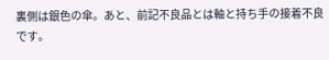裏側は銀色の傘。あと、前記不良品とは軸と持ち手の接着不良です。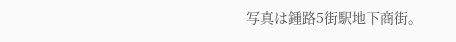写真は鍾路5街駅地下商街。